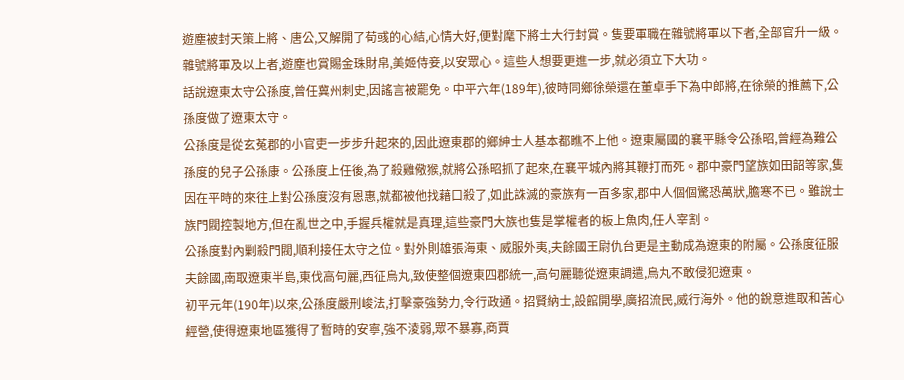遊塵被封天策上將、唐公,又解開了荀彧的心結,心情大好,便對麾下將士大行封賞。隻要軍職在雜號將軍以下者,全部官升一級。
雜號將軍及以上者,遊塵也賞賜金珠財帛,美姬侍妾,以安眾心。這些人想要更進一步,就必須立下大功。
話說遼東太守公孫度,曾任冀州刺史,因謠言被罷免。中平六年(189年),彼時同鄉徐榮還在董卓手下為中郎將,在徐榮的推薦下,公孫度做了遼東太守。
公孫度是從玄菟郡的小官吏一步步升起來的,因此遼東郡的鄉紳士人基本都瞧不上他。遼東屬國的襄平縣令公孫昭,曾經為難公孫度的兒子公孫康。公孫度上任後,為了殺雞儆猴,就將公孫昭抓了起來,在襄平城內將其鞭打而死。郡中豪門望族如田韶等家,隻因在平時的來往上對公孫度沒有恩惠,就都被他找藉口殺了,如此誅滅的豪族有一百多家,郡中人個個驚恐萬狀,膽寒不已。雖說士族門閥控製地方,但在亂世之中,手握兵權就是真理,這些豪門大族也隻是掌權者的板上魚肉,任人宰割。
公孫度對內剿殺門閥,順利接任太守之位。對外則雄張海東、威服外夷,夫餘國王尉仇台更是主動成為遼東的附屬。公孫度征服夫餘國,南取遼東半島,東伐高句麗,西征烏丸,致使整個遼東四郡統一,高句麗聽從遼東調遣,烏丸不敢侵犯遼東。
初平元年(190年)以來,公孫度嚴刑峻法,打擊豪強勢力,令行政通。招賢納士,設館開學,廣招流民,威行海外。他的銳意進取和苦心經營,使得遼東地區獲得了暫時的安寧,強不淩弱,眾不暴寡,商賈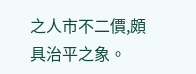之人市不二價,頗具治平之象。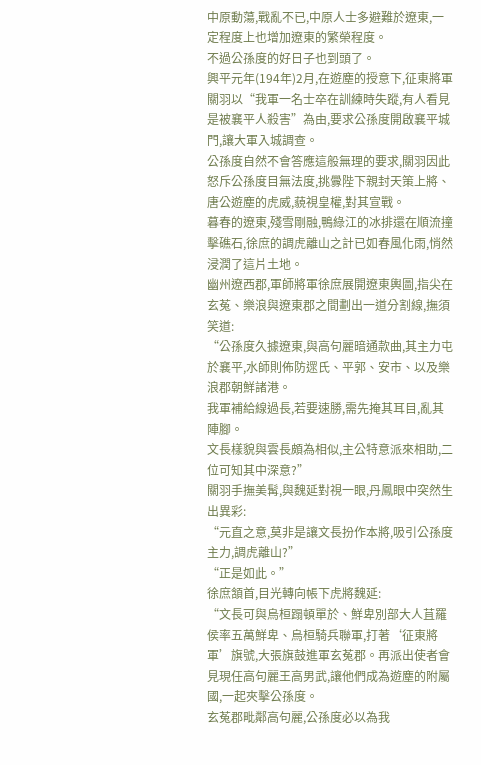中原動蕩,戰亂不已,中原人士多避難於遼東,一定程度上也增加遼東的繁榮程度。
不過公孫度的好日子也到頭了。
興平元年(194年)2月,在遊塵的授意下,征東將軍關羽以“我軍一名士卒在訓練時失蹤,有人看見是被襄平人殺害”為由,要求公孫度開啟襄平城門,讓大軍入城調查。
公孫度自然不會答應這般無理的要求,關羽因此怒斥公孫度目無法度,挑釁陛下親封天策上將、唐公遊塵的虎威,藐視皇權,對其宣戰。
暮春的遼東,殘雪剛融,鴨綠江的冰排還在順流撞擊礁石,徐庶的調虎離山之計已如春風化雨,悄然浸潤了這片土地。
幽州遼西郡,軍師將軍徐庶展開遼東輿圖,指尖在玄菟、樂浪與遼東郡之間劃出一道分割線,撫須笑道:
“公孫度久據遼東,與高句麗暗通款曲,其主力屯於襄平,水師則佈防遝氏、平郭、安市、以及樂浪郡朝鮮諸港。
我軍補給線過長,若要速勝,需先掩其耳目,亂其陣腳。
文長樣貌與雲長頗為相似,主公特意派來相助,二位可知其中深意?”
關羽手撫美髯,與魏延對視一眼,丹鳳眼中突然生出異彩:
“元直之意,莫非是讓文長扮作本將,吸引公孫度主力,調虎離山?”
“正是如此。”
徐庶頷首,目光轉向帳下虎將魏延:
“文長可與烏桓蹋頓單於、鮮卑別部大人苴羅侯率五萬鮮卑、烏桓騎兵聯軍,打著‘征東將軍’旗號,大張旗鼓進軍玄菟郡。再派出使者會見現任高句麗王高男武,讓他們成為遊塵的附屬國,一起夾擊公孫度。
玄菟郡毗鄰高句麗,公孫度必以為我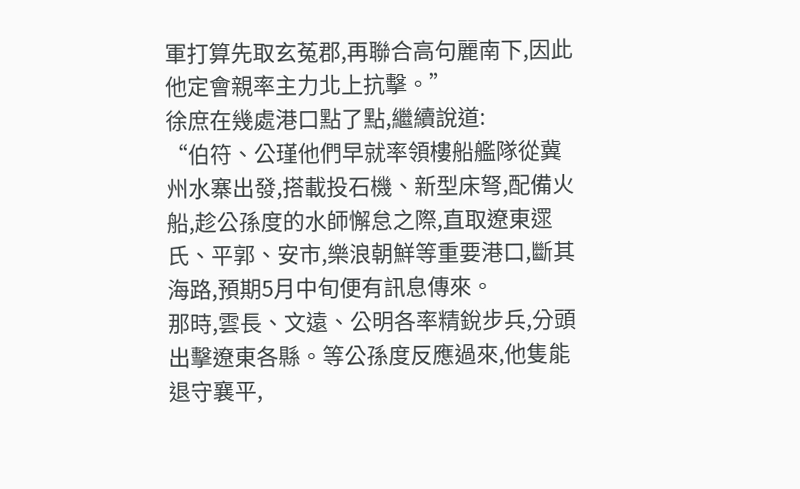軍打算先取玄菟郡,再聯合高句麗南下,因此他定會親率主力北上抗擊。”
徐庶在幾處港口點了點,繼續說道:
“伯符、公瑾他們早就率領樓船艦隊從冀州水寨出發,搭載投石機、新型床弩,配備火船,趁公孫度的水師懈怠之際,直取遼東遝氏、平郭、安市,樂浪朝鮮等重要港口,斷其海路,預期5月中旬便有訊息傳來。
那時,雲長、文遠、公明各率精銳步兵,分頭出擊遼東各縣。等公孫度反應過來,他隻能退守襄平,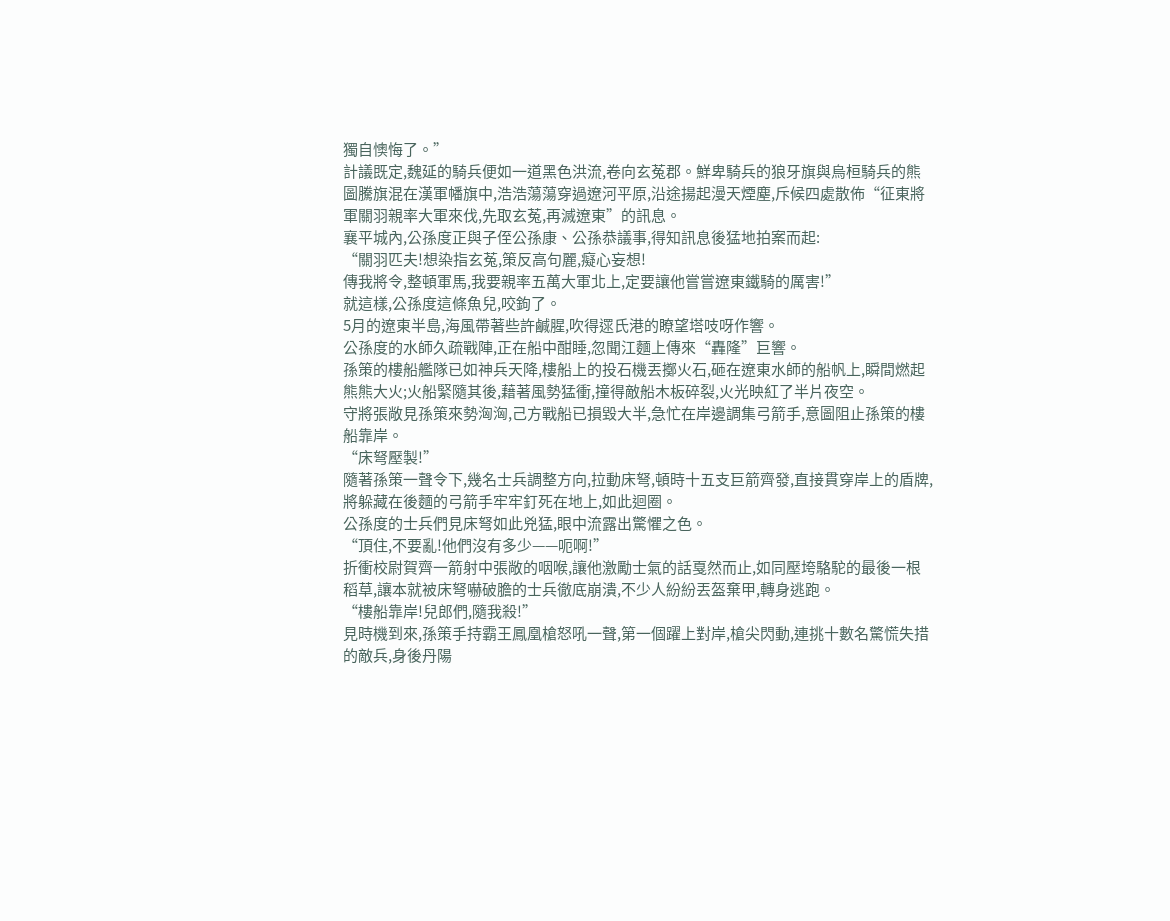獨自懊悔了。”
計議既定,魏延的騎兵便如一道黑色洪流,卷向玄菟郡。鮮卑騎兵的狼牙旗與烏桓騎兵的熊圖騰旗混在漢軍幡旗中,浩浩蕩蕩穿過遼河平原,沿途揚起漫天煙塵,斥候四處散佈“征東將軍關羽親率大軍來伐,先取玄菟,再滅遼東”的訊息。
襄平城內,公孫度正與子侄公孫康、公孫恭議事,得知訊息後猛地拍案而起:
“關羽匹夫!想染指玄菟,策反高句麗,癡心妄想!
傳我將令,整頓軍馬,我要親率五萬大軍北上,定要讓他嘗嘗遼東鐵騎的厲害!”
就這樣,公孫度這條魚兒,咬鉤了。
5月的遼東半島,海風帶著些許鹹腥,吹得遝氏港的瞭望塔吱呀作響。
公孫度的水師久疏戰陣,正在船中酣睡,忽聞江麵上傳來“轟隆”巨響。
孫策的樓船艦隊已如神兵天降,樓船上的投石機丟擲火石,砸在遼東水師的船帆上,瞬間燃起熊熊大火;火船緊隨其後,藉著風勢猛衝,撞得敵船木板碎裂,火光映紅了半片夜空。
守將張敞見孫策來勢洶洶,己方戰船已損毀大半,急忙在岸邊調集弓箭手,意圖阻止孫策的樓船靠岸。
“床弩壓製!”
隨著孫策一聲令下,幾名士兵調整方向,拉動床弩,頓時十五支巨箭齊發,直接貫穿岸上的盾牌,將躲藏在後麵的弓箭手牢牢釘死在地上,如此迴圈。
公孫度的士兵們見床弩如此兇猛,眼中流露出驚懼之色。
“頂住,不要亂!他們沒有多少——呃啊!”
折衝校尉賀齊一箭射中張敞的咽喉,讓他激勵士氣的話戛然而止,如同壓垮駱駝的最後一根稻草,讓本就被床弩嚇破膽的士兵徹底崩潰,不少人紛紛丟盔棄甲,轉身逃跑。
“樓船靠岸!兒郎們,隨我殺!”
見時機到來,孫策手持霸王鳳凰槍怒吼一聲,第一個躍上對岸,槍尖閃動,連挑十數名驚慌失措的敵兵,身後丹陽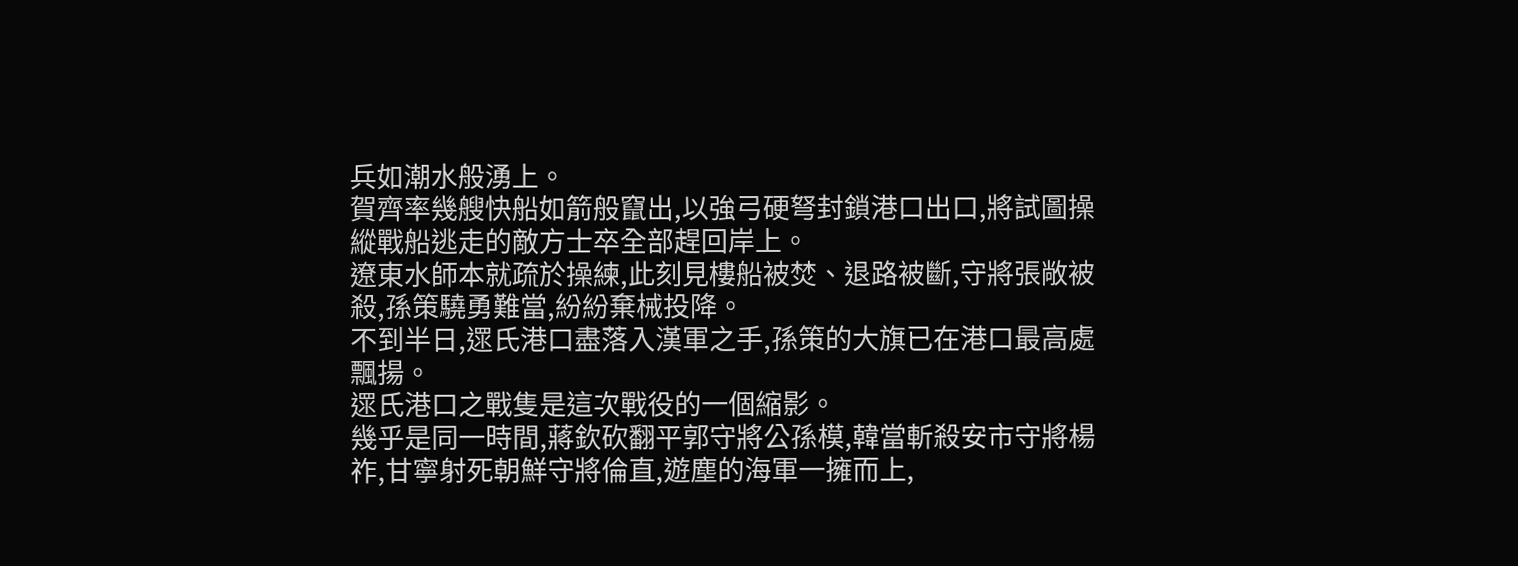兵如潮水般湧上。
賀齊率幾艘快船如箭般竄出,以強弓硬弩封鎖港口出口,將試圖操縱戰船逃走的敵方士卒全部趕回岸上。
遼東水師本就疏於操練,此刻見樓船被焚、退路被斷,守將張敞被殺,孫策驍勇難當,紛紛棄械投降。
不到半日,遝氏港口盡落入漢軍之手,孫策的大旗已在港口最高處飄揚。
遝氏港口之戰隻是這次戰役的一個縮影。
幾乎是同一時間,蔣欽砍翻平郭守將公孫模,韓當斬殺安市守將楊祚,甘寧射死朝鮮守將倫直,遊塵的海軍一擁而上,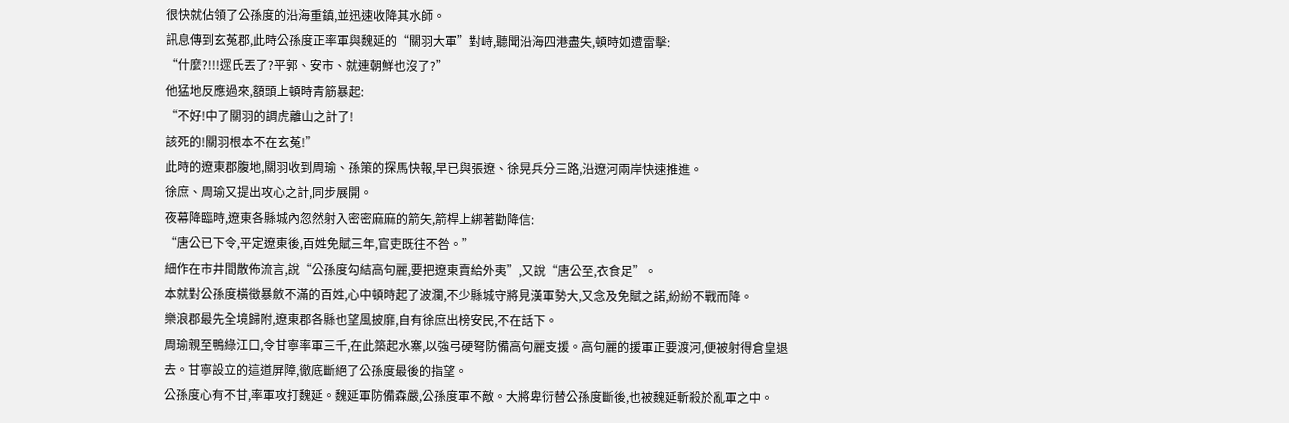很快就佔領了公孫度的沿海重鎮,並迅速收降其水師。
訊息傳到玄菟郡,此時公孫度正率軍與魏延的“關羽大軍”對峙,聽聞沿海四港盡失,頓時如遭雷擊:
“什麼?!!!遝氏丟了?平郭、安市、就連朝鮮也沒了?”
他猛地反應過來,額頭上頓時青筋暴起:
“不好!中了關羽的調虎離山之計了!
該死的!關羽根本不在玄菟!”
此時的遼東郡腹地,關羽收到周瑜、孫策的探馬快報,早已與張遼、徐晃兵分三路,沿遼河兩岸快速推進。
徐庶、周瑜又提出攻心之計,同步展開。
夜幕降臨時,遼東各縣城內忽然射入密密麻麻的箭矢,箭桿上綁著勸降信:
“唐公已下令,平定遼東後,百姓免賦三年,官吏既往不咎。”
細作在市井間散佈流言,說“公孫度勾結高句麗,要把遼東賣給外夷”,又說“唐公至,衣食足”。
本就對公孫度橫徵暴斂不滿的百姓,心中頓時起了波瀾,不少縣城守將見漢軍勢大,又念及免賦之諾,紛紛不戰而降。
樂浪郡最先全境歸附,遼東郡各縣也望風披靡,自有徐庶出榜安民,不在話下。
周瑜親至鴨綠江口,令甘寧率軍三千,在此築起水寨,以強弓硬弩防備高句麗支援。高句麗的援軍正要渡河,便被射得倉皇退去。甘寧設立的這道屏障,徹底斷絕了公孫度最後的指望。
公孫度心有不甘,率軍攻打魏延。魏延軍防備森嚴,公孫度軍不敵。大將卑衍替公孫度斷後,也被魏延斬殺於亂軍之中。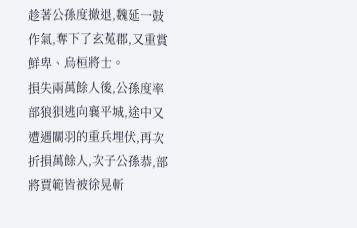趁著公孫度撤退,魏延一鼓作氣,奪下了玄菟郡,又重賞鮮卑、烏桓將士。
損失兩萬餘人後,公孫度率部狼狽逃向襄平城,途中又遭遇關羽的重兵埋伏,再次折損萬餘人,次子公孫恭,部將賈範皆被徐晃斬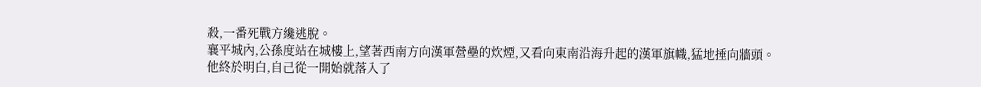殺,一番死戰方纔逃脫。
襄平城內,公孫度站在城樓上,望著西南方向漢軍營壘的炊煙,又看向東南沿海升起的漢軍旗幟,猛地捶向牆頭。
他終於明白,自己從一開始就落入了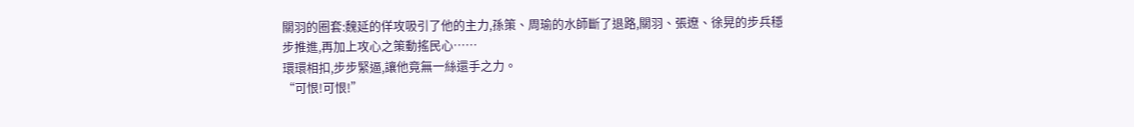關羽的圈套:魏延的佯攻吸引了他的主力,孫策、周瑜的水師斷了退路,關羽、張遼、徐晃的步兵穩步推進,再加上攻心之策動搖民心……
環環相扣,步步緊逼,讓他竟無一絲還手之力。
“可恨!可恨!”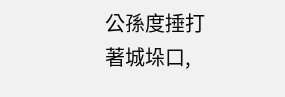公孫度捶打著城垛口,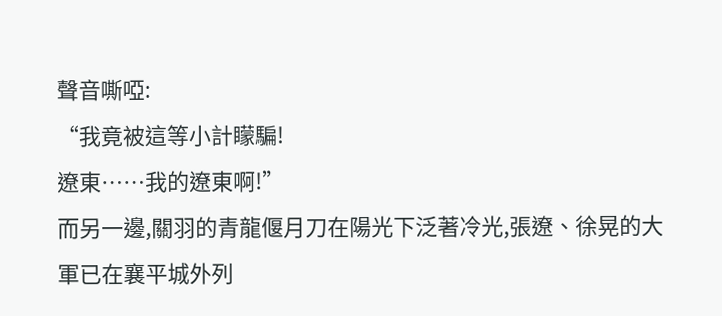聲音嘶啞:
“我竟被這等小計矇騙!
遼東……我的遼東啊!”
而另一邊,關羽的青龍偃月刀在陽光下泛著冷光,張遼、徐晃的大軍已在襄平城外列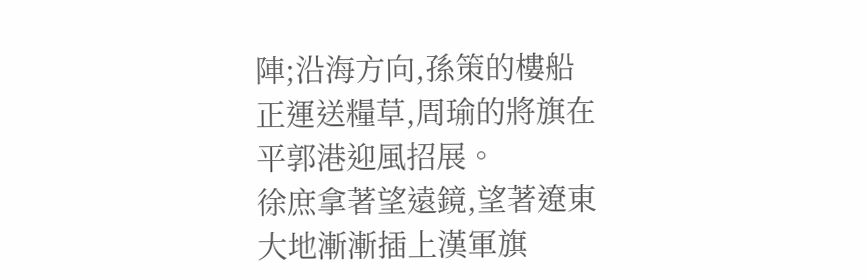陣;沿海方向,孫策的樓船正運送糧草,周瑜的將旗在平郭港迎風招展。
徐庶拿著望遠鏡,望著遼東大地漸漸插上漢軍旗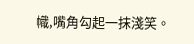幟,嘴角勾起一抹淺笑。